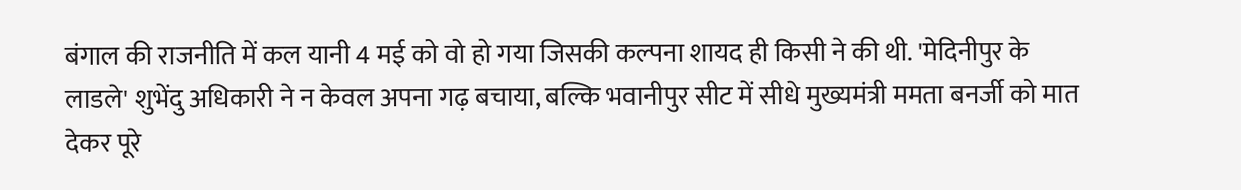बंगाल की राजनीति में कल यानी 4 मई को वो हो गया जिसकी कल्पना शायद ही किसी ने की थी. 'मेदिनीपुर के लाडले' शुभेंदु अधिकारी ने न केवल अपना गढ़ बचाया, बल्कि भवानीपुर सीट में सीधे मुख्यमंत्री ममता बनर्जी को मात देकर पूरे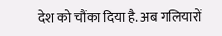देश को चौंका दिया है. अब गलियारों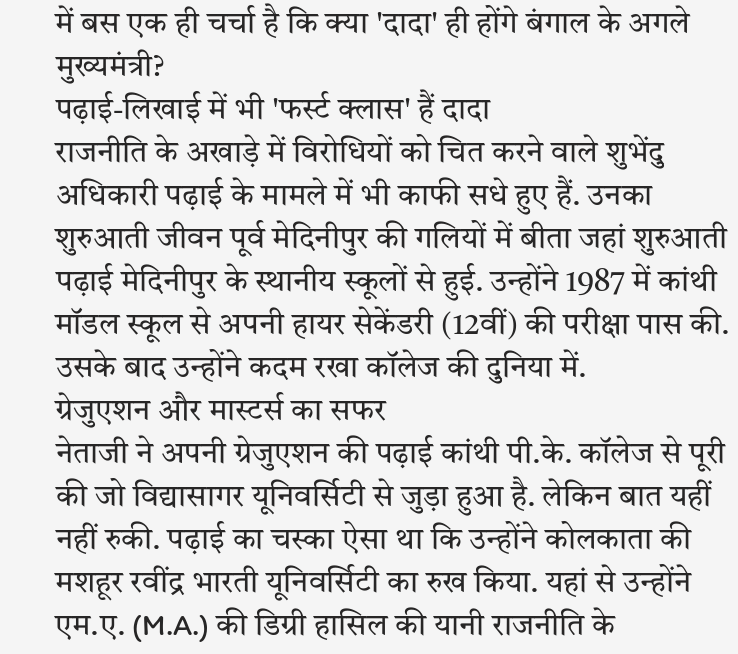में बस एक ही चर्चा है कि क्या 'दादा' ही होंगे बंगाल के अगले मुख्यमंत्री?
पढ़ाई-लिखाई में भी 'फर्स्ट क्लास' हैं दादा
राजनीति के अखाड़े में विरोधियों को चित करने वाले शुभेंदु अधिकारी पढ़ाई के मामले में भी काफी सधे हुए हैं. उनका शुरुआती जीवन पूर्व मेदिनीपुर की गलियों में बीता जहां शुरुआती पढ़ाई मेदिनीपुर के स्थानीय स्कूलों से हुई. उन्होंने 1987 में कांथी मॉडल स्कूल से अपनी हायर सेकेंडरी (12वीं) की परीक्षा पास की. उसके बाद उन्होंने कदम रखा कॉलेज की दुनिया में.
ग्रेजुएशन और मास्टर्स का सफर
नेताजी ने अपनी ग्रेजुएशन की पढ़ाई कांथी पी.के. कॉलेज से पूरी की जो विद्यासागर यूनिवर्सिटी से जुड़ा हुआ है. लेकिन बात यहीं नहीं रुकी. पढ़ाई का चस्का ऐसा था कि उन्होंने कोलकाता की मशहूर रवींद्र भारती यूनिवर्सिटी का रुख किया. यहां से उन्होंने एम.ए. (M.A.) की डिग्री हासिल की यानी राजनीति के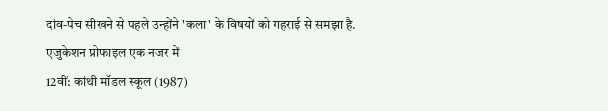दांव-पेच सीखने से पहले उन्होंने 'कला' के विषयों को गहराई से समझा है.
एजुकेशन प्रोफाइल एक नजर में
12वीं: कांथी मॉडल स्कूल (1987)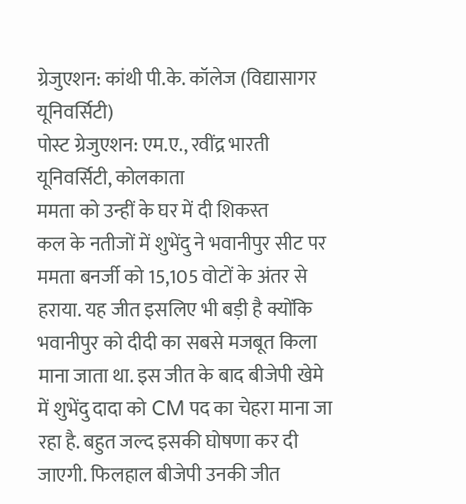ग्रेजुएशन: कांथी पी.के. कॉलेज (विद्यासागर यूनिवर्सिटी)
पोस्ट ग्रेजुएशन: एम.ए., रवींद्र भारती यूनिवर्सिटी, कोलकाता
ममता को उन्हीं के घर में दी शिकस्त
कल के नतीजों में शुभेंदु ने भवानीपुर सीट पर ममता बनर्जी को 15,105 वोटों के अंतर से हराया. यह जीत इसलिए भी बड़ी है क्योंकि भवानीपुर को दीदी का सबसे मजबूत किला माना जाता था. इस जीत के बाद बीजेपी खेमे में शुभेंदु दादा को CM पद का चेहरा माना जा रहा है. बहुत जल्द इसकी घोषणा कर दी जाएगी. फिलहाल बीजेपी उनकी जीत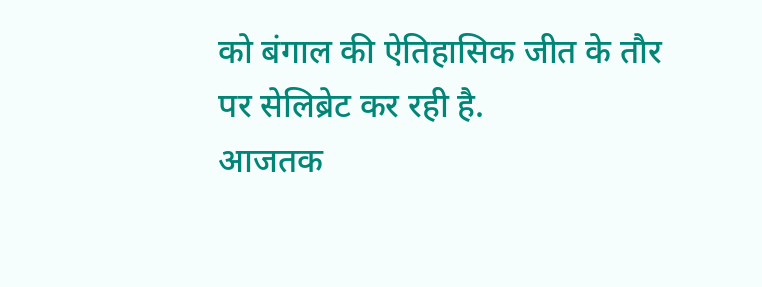को बंगाल की ऐतिहासिक जीत के तौर पर सेलिब्रेट कर रही है.
आजतक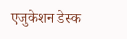एजुकेशन डेस्क